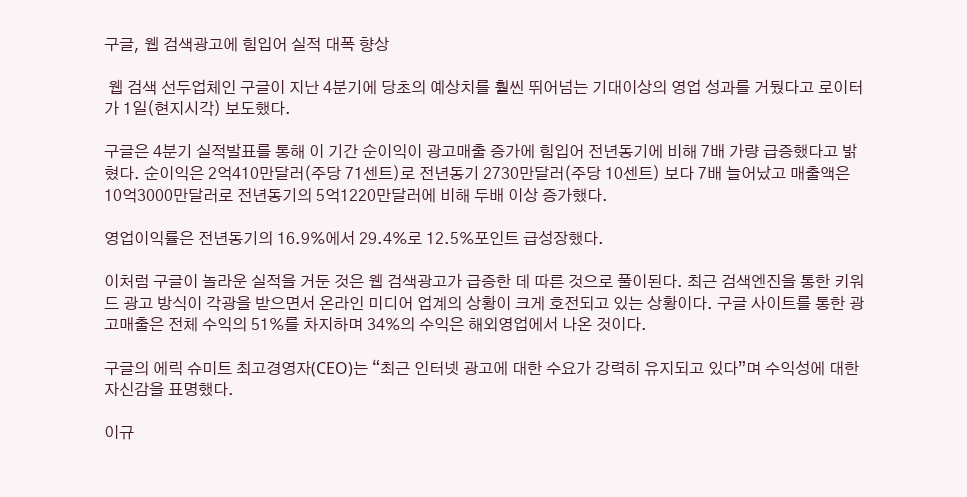구글, 웹 검색광고에 힘입어 실적 대폭 향상

 웹 검색 선두업체인 구글이 지난 4분기에 당초의 예상치를 훨씬 뛰어넘는 기대이상의 영업 성과를 거뒀다고 로이터가 1일(현지시각) 보도했다.

구글은 4분기 실적발표를 통해 이 기간 순이익이 광고매출 증가에 힘입어 전년동기에 비해 7배 가량 급증했다고 밝혔다. 순이익은 2억410만달러(주당 71센트)로 전년동기 2730만달러(주당 10센트) 보다 7배 늘어났고 매출액은 10억3000만달러로 전년동기의 5억1220만달러에 비해 두배 이상 증가했다.

영업이익률은 전년동기의 16.9%에서 29.4%로 12.5%포인트 급성장했다.

이처럼 구글이 놀라운 실적을 거둔 것은 웹 검색광고가 급증한 데 따른 것으로 풀이된다. 최근 검색엔진을 통한 키워드 광고 방식이 각광을 받으면서 온라인 미디어 업계의 상황이 크게 호전되고 있는 상황이다. 구글 사이트를 통한 광고매출은 전체 수익의 51%를 차지하며 34%의 수익은 해외영업에서 나온 것이다.

구글의 에릭 슈미트 최고경영자(CEO)는 “최근 인터넷 광고에 대한 수요가 강력히 유지되고 있다”며 수익성에 대한 자신감을 표명했다.

이규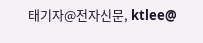태기자@전자신문, ktlee@